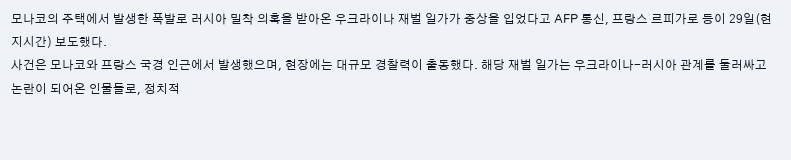모나코의 주택에서 발생한 폭발로 러시아 밀착 의혹을 받아온 우크라이나 재벌 일가가 중상을 입었다고 AFP 통신, 프랑스 르피가로 등이 29일(현지시간) 보도했다.
사건은 모나코와 프랑스 국경 인근에서 발생했으며, 현장에는 대규모 경찰력이 출동했다. 해당 재벌 일가는 우크라이나-러시아 관계를 둘러싸고 논란이 되어온 인물들로, 정치적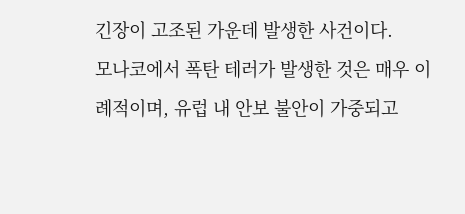긴장이 고조된 가운데 발생한 사건이다.
모나코에서 폭탄 테러가 발생한 것은 매우 이례적이며, 유럽 내 안보 불안이 가중되고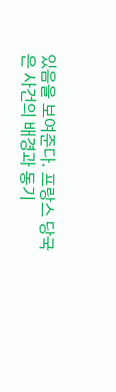있음을 보여준다. 프랑스 당국은 사건의 배경과 동기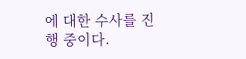에 대한 수사를 진행 중이다.